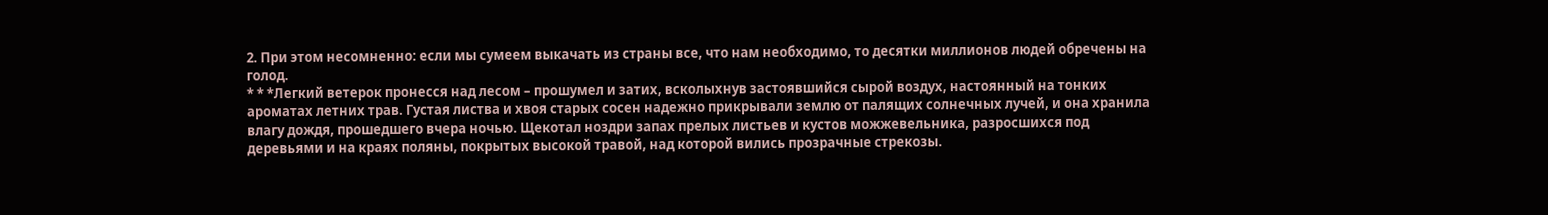2. При этом несомненно: если мы сумеем выкачать из страны все, что нам необходимо, то десятки миллионов людей обречены на голод.
* * *Легкий ветерок пронесся над лесом – прошумел и затих, всколыхнув застоявшийся сырой воздух, настоянный на тонких ароматах летних трав. Густая листва и хвоя старых сосен надежно прикрывали землю от палящих солнечных лучей, и она хранила влагу дождя, прошедшего вчера ночью. Щекотал ноздри запах прелых листьев и кустов можжевельника, разросшихся под деревьями и на краях поляны, покрытых высокой травой, над которой вились прозрачные стрекозы.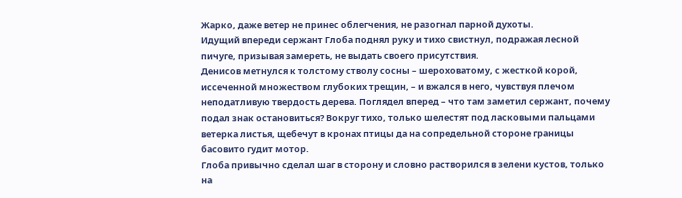Жарко, даже ветер не принес облегчения, не разогнал парной духоты.
Идущий впереди сержант Глоба поднял руку и тихо свистнул, подражая лесной пичуге, призывая замереть, не выдать своего присутствия.
Денисов метнулся к толстому стволу сосны – шероховатому, с жесткой корой, иссеченной множеством глубоких трещин, – и вжался в него, чувствуя плечом неподатливую твердость дерева. Поглядел вперед – что там заметил сержант, почему подал знак остановиться? Вокруг тихо, только шелестят под ласковыми пальцами ветерка листья, щебечут в кронах птицы да на сопредельной стороне границы басовито гудит мотор.
Глоба привычно сделал шаг в сторону и словно растворился в зелени кустов, только на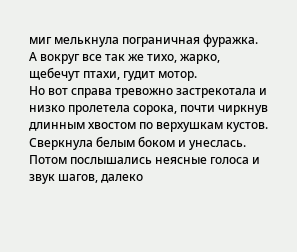миг мелькнула пограничная фуражка. А вокруг все так же тихо, жарко, щебечут птахи, гудит мотор.
Но вот справа тревожно застрекотала и низко пролетела сорока, почти чиркнув длинным хвостом по верхушкам кустов. Сверкнула белым боком и унеслась. Потом послышались неясные голоса и звук шагов, далеко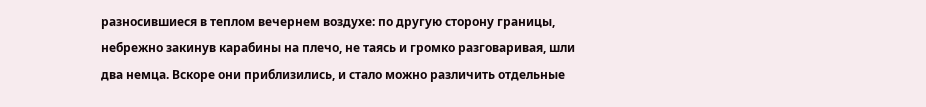разносившиеся в теплом вечернем воздухе: по другую сторону границы, небрежно закинув карабины на плечо, не таясь и громко разговаривая, шли два немца. Вскоре они приблизились, и стало можно различить отдельные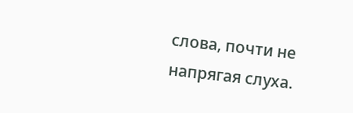слова, почти не напрягая слуха.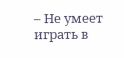– Не умеет играть в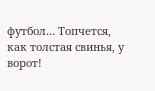футбол… Топчется, как толстая свинья, у ворот!